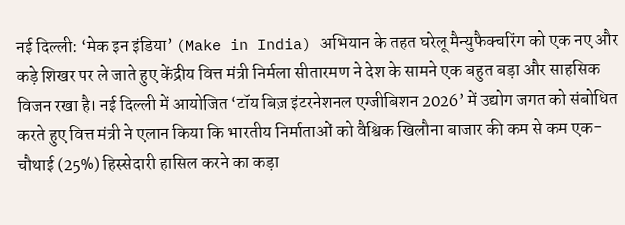नई दिल्ली: ‘मेक इन इंडिया’ (Make in India) अभियान के तहत घरेलू मैन्युफैक्चरिंग को एक नए और कड़े शिखर पर ले जाते हुए केंद्रीय वित्त मंत्री निर्मला सीतारमण ने देश के सामने एक बहुत बड़ा और साहसिक विजन रखा है। नई दिल्ली में आयोजित ‘टॉय बिज़ इंटरनेशनल एग्जीबिशन 2026’ में उद्योग जगत को संबोधित करते हुए वित्त मंत्री ने एलान किया कि भारतीय निर्माताओं को वैश्विक खिलौना बाजार की कम से कम एक-चौथाई (25%) हिस्सेदारी हासिल करने का कड़ा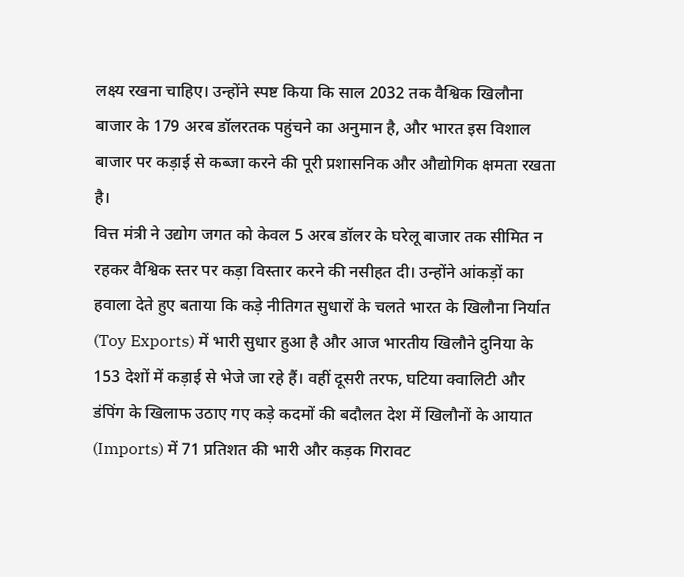लक्ष्य रखना चाहिए। उन्होंने स्पष्ट किया कि साल 2032 तक वैश्विक खिलौना बाजार के 179 अरब डॉलरतक पहुंचने का अनुमान है, और भारत इस विशाल बाजार पर कड़ाई से कब्जा करने की पूरी प्रशासनिक और औद्योगिक क्षमता रखता है।
वित्त मंत्री ने उद्योग जगत को केवल 5 अरब डॉलर के घरेलू बाजार तक सीमित न रहकर वैश्विक स्तर पर कड़ा विस्तार करने की नसीहत दी। उन्होंने आंकड़ों का हवाला देते हुए बताया कि कड़े नीतिगत सुधारों के चलते भारत के खिलौना निर्यात (Toy Exports) में भारी सुधार हुआ है और आज भारतीय खिलौने दुनिया के 153 देशों में कड़ाई से भेजे जा रहे हैं। वहीं दूसरी तरफ, घटिया क्वालिटी और डंपिंग के खिलाफ उठाए गए कड़े कदमों की बदौलत देश में खिलौनों के आयात (Imports) में 71 प्रतिशत की भारी और कड़क गिरावट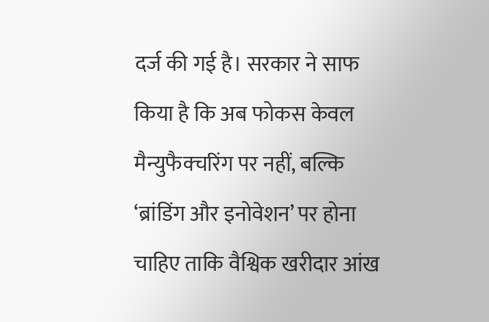दर्ज की गई है। सरकार ने साफ किया है कि अब फोकस केवल मैन्युफैक्चरिंग पर नहीं, बल्कि ‘ब्रांडिंग और इनोवेशन’ पर होना चाहिए ताकि वैश्विक खरीदार आंख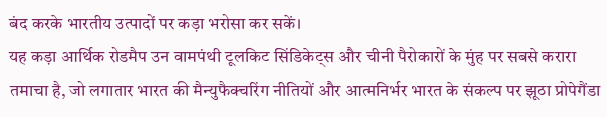बंद करके भारतीय उत्पादों पर कड़ा भरोसा कर सकें।
यह कड़ा आर्थिक रोडमैप उन वामपंथी टूलकिट सिंडिकेट्स और चीनी पैरोकारों के मुंह पर सबसे करारा तमाचा है, जो लगातार भारत की मैन्युफैक्चरिंग नीतियों और आत्मनिर्भर भारत के संकल्प पर झूठा प्रोपेगैंडा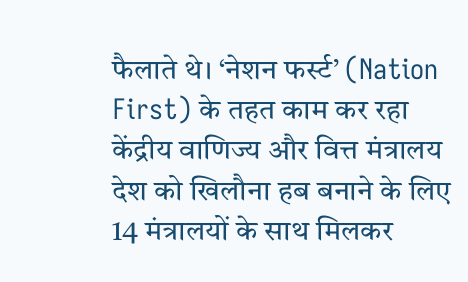फैलाते थे। ‘नेशन फर्स्ट’ (Nation First) के तहत काम कर रहा केंद्रीय वाणिज्य और वित्त मंत्रालय देश को खिलौना हब बनाने के लिए 14 मंत्रालयों के साथ मिलकर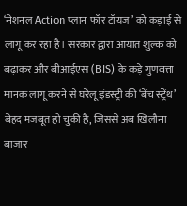‘नेशनल Action प्लान फॉर टॉयज’ को कड़ाई से लागू कर रहा है। सरकार द्वारा आयात शुल्क को बढ़ाकर और बीआईएस (BIS) के कड़े गुणवत्ता मानक लागू करने से घरेलू इंडस्ट्री की ‘बेंच स्ट्रेंथ’ बेहद मजबूत हो चुकी है, जिससे अब खिलौना बाजार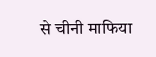से चीनी माफिया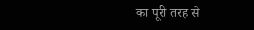का पूरी तरह से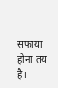सफाया होना तय है।